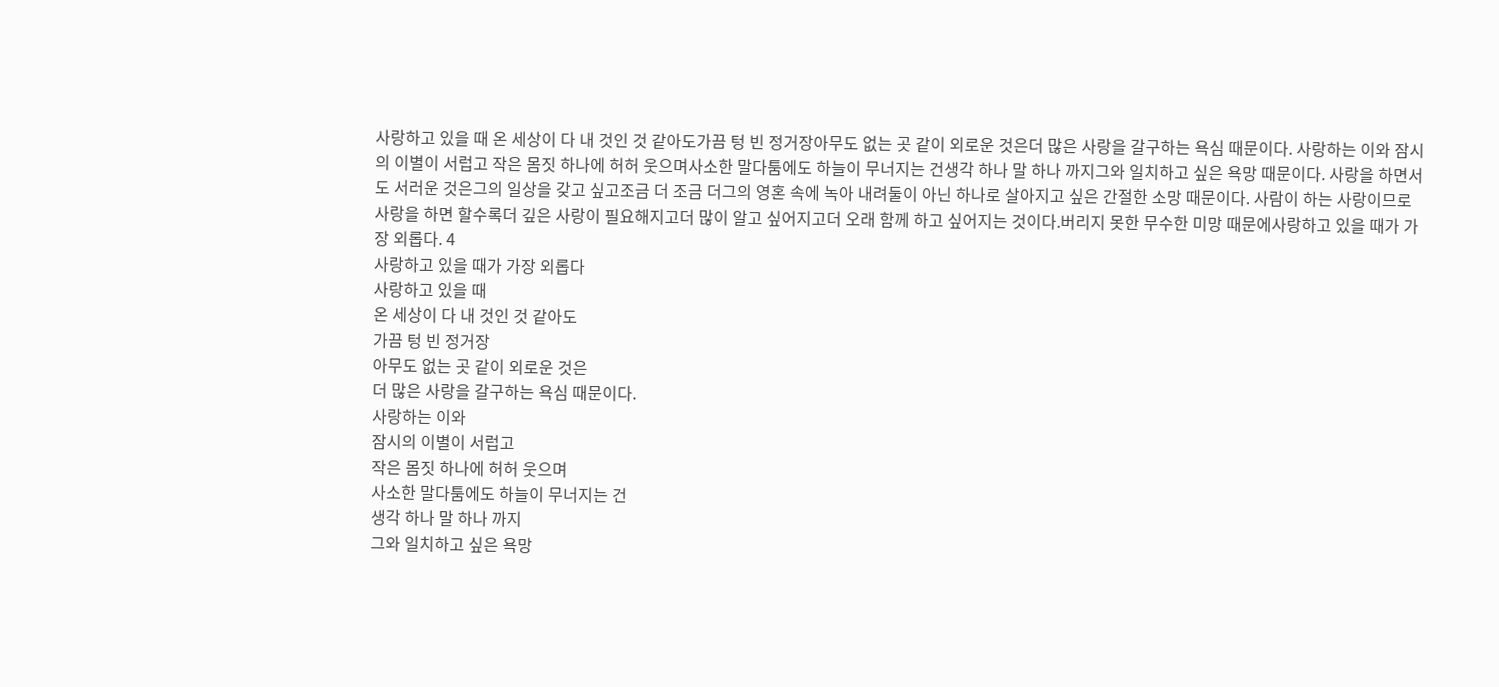사랑하고 있을 때 온 세상이 다 내 것인 것 같아도가끔 텅 빈 정거장아무도 없는 곳 같이 외로운 것은더 많은 사랑을 갈구하는 욕심 때문이다. 사랑하는 이와 잠시의 이별이 서럽고 작은 몸짓 하나에 허허 웃으며사소한 말다툼에도 하늘이 무너지는 건생각 하나 말 하나 까지그와 일치하고 싶은 욕망 때문이다. 사랑을 하면서도 서러운 것은그의 일상을 갖고 싶고조금 더 조금 더그의 영혼 속에 녹아 내려둘이 아닌 하나로 살아지고 싶은 간절한 소망 때문이다. 사람이 하는 사랑이므로사랑을 하면 할수록더 깊은 사랑이 필요해지고더 많이 알고 싶어지고더 오래 함께 하고 싶어지는 것이다.버리지 못한 무수한 미망 때문에사랑하고 있을 때가 가장 외롭다. 4
사랑하고 있을 때가 가장 외롭다
사랑하고 있을 때
온 세상이 다 내 것인 것 같아도
가끔 텅 빈 정거장
아무도 없는 곳 같이 외로운 것은
더 많은 사랑을 갈구하는 욕심 때문이다.
사랑하는 이와
잠시의 이별이 서럽고
작은 몸짓 하나에 허허 웃으며
사소한 말다툼에도 하늘이 무너지는 건
생각 하나 말 하나 까지
그와 일치하고 싶은 욕망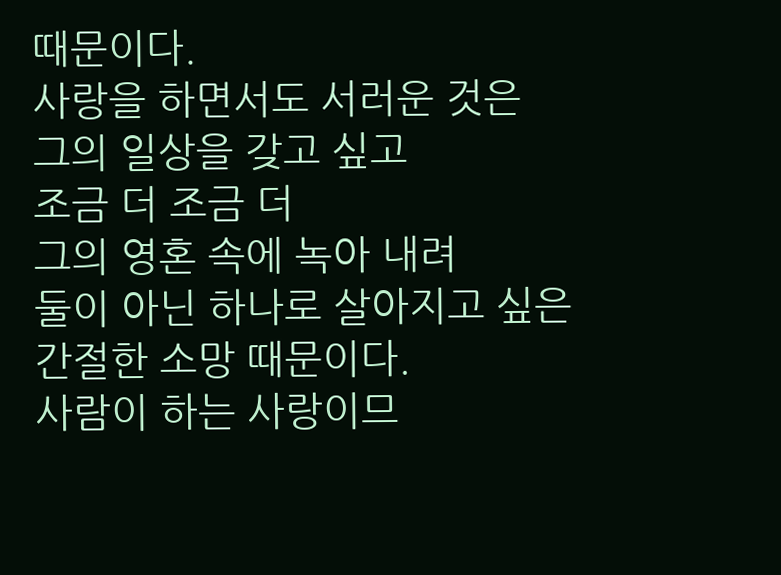때문이다.
사랑을 하면서도 서러운 것은
그의 일상을 갖고 싶고
조금 더 조금 더
그의 영혼 속에 녹아 내려
둘이 아닌 하나로 살아지고 싶은
간절한 소망 때문이다.
사람이 하는 사랑이므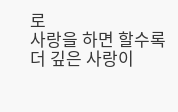로
사랑을 하면 할수록
더 깊은 사랑이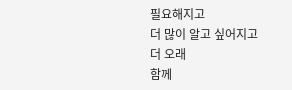필요해지고
더 많이 알고 싶어지고
더 오래
함께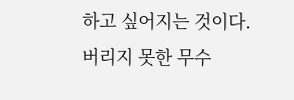하고 싶어지는 것이다.
버리지 못한 무수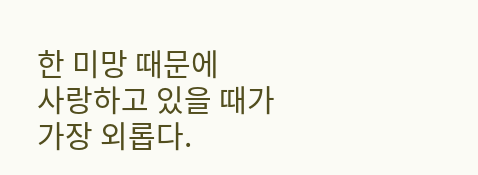한 미망 때문에
사랑하고 있을 때가 가장 외롭다.